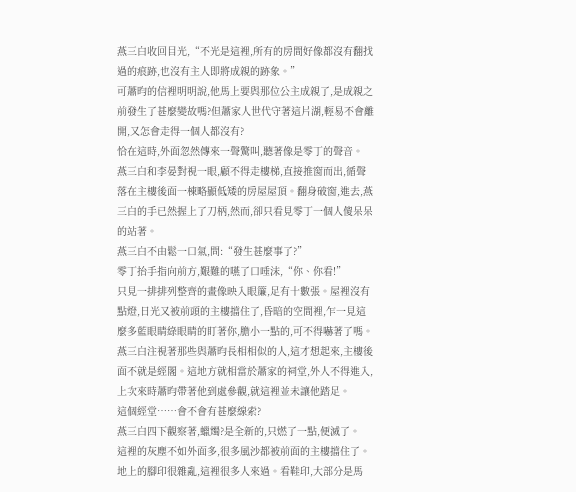燕三白收回目光,“不光是這裡,所有的房間好像都沒有翻找過的痕跡,也沒有主人即將成親的跡象。”
可蕭昀的信裡明明說,他馬上要與那位公主成親了,是成親之前發生了甚麼變故嗎?但蕭家人世代守著這片湖,輕易不會離開,又怎會走得一個人都沒有?
恰在這時,外面忽然傳來一聲驚叫,聽著像是零丁的聲音。
燕三白和李晏對視一眼,顧不得走樓梯,直接推窗而出,循聲落在主樓後面一棟略顯低矮的房屋屋頂。翻身破窗,進去,燕三白的手已然握上了刀柄,然而,卻只看見零丁一個人傻呆呆的站著。
燕三白不由鬆一口氣,問:“發生甚麼事了?”
零丁抬手指向前方,艱難的嚥了口唾沫,“你、你看!”
只見一排排列整齊的畫像映入眼簾,足有十數張。屋裡沒有點燈,日光又被前頭的主樓擋住了,昏暗的空間裡,乍一見這麼多藍眼睛綠眼睛的盯著你,膽小一點的,可不得嚇著了嗎。
燕三白注視著那些與蕭昀長相相似的人,這才想起來,主樓後面不就是經閣。這地方就相當於蕭家的祠堂,外人不得進入,上次來時蕭昀帶著他到處參觀,就這裡並未讓他踏足。
這個經堂……會不會有甚麼線索?
燕三白四下觀察著,蠟燭?是全新的,只燃了一點,便滅了。
這裡的灰塵不如外面多,很多風沙都被前面的主樓擋住了。
地上的腳印很雜亂,這裡很多人來過。看鞋印,大部分是馬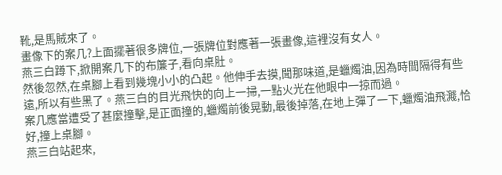靴,是馬賊來了。
畫像下的案几?上面擺著很多牌位,一張牌位對應著一張畫像,這裡沒有女人。
燕三白蹲下,掀開案几下的布簾子,看向桌肚。
然後忽然,在桌腳上看到幾塊小小的凸起。他伸手去摸,聞那味道,是蠟燭油,因為時間隔得有些遠,所以有些黑了。燕三白的目光飛快的向上一掃,一點火光在他眼中一掠而過。
案几應當遭受了甚麼撞擊,是正面撞的,蠟燭前後晃動,最後掉落,在地上彈了一下,蠟燭油飛濺,恰好,撞上桌腳。
燕三白站起來,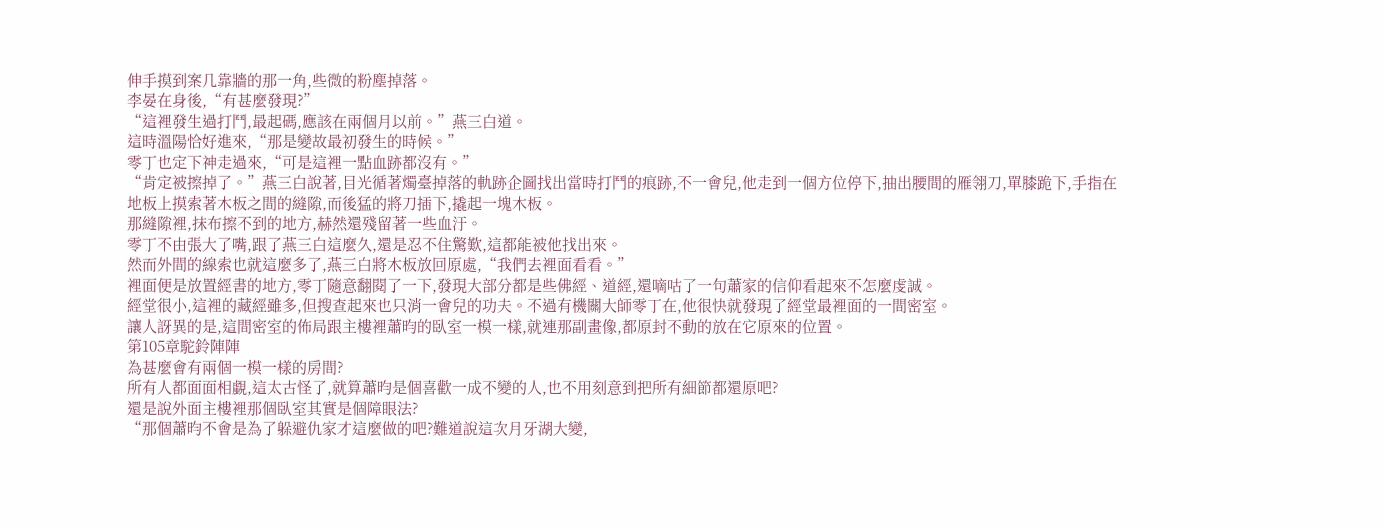伸手摸到案几靠牆的那一角,些微的粉塵掉落。
李晏在身後,“有甚麼發現?”
“這裡發生過打鬥,最起碼,應該在兩個月以前。”燕三白道。
這時溫陽恰好進來,“那是變故最初發生的時候。”
零丁也定下神走過來,“可是這裡一點血跡都沒有。”
“肯定被擦掉了。”燕三白說著,目光循著燭臺掉落的軌跡企圖找出當時打鬥的痕跡,不一會兒,他走到一個方位停下,抽出腰間的雁翎刀,單膝跪下,手指在地板上摸索著木板之間的縫隙,而後猛的將刀插下,撬起一塊木板。
那縫隙裡,抹布擦不到的地方,赫然還殘留著一些血汙。
零丁不由張大了嘴,跟了燕三白這麼久,還是忍不住驚歎,這都能被他找出來。
然而外間的線索也就這麼多了,燕三白將木板放回原處,“我們去裡面看看。”
裡面便是放置經書的地方,零丁隨意翻閱了一下,發現大部分都是些佛經、道經,還嘀咕了一句蕭家的信仰看起來不怎麼虔誠。
經堂很小,這裡的藏經雖多,但搜查起來也只消一會兒的功夫。不過有機關大師零丁在,他很快就發現了經堂最裡面的一間密室。
讓人訝異的是,這間密室的佈局跟主樓裡蕭昀的臥室一模一樣,就連那副畫像,都原封不動的放在它原來的位置。
第105章駝鈴陣陣
為甚麼會有兩個一模一樣的房間?
所有人都面面相覷,這太古怪了,就算蕭昀是個喜歡一成不變的人,也不用刻意到把所有細節都還原吧?
還是說外面主樓裡那個臥室其實是個障眼法?
“那個蕭昀不會是為了躲避仇家才這麼做的吧?難道說這次月牙湖大變,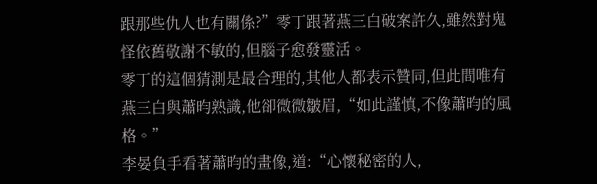跟那些仇人也有關係?”零丁跟著燕三白破案許久,雖然對鬼怪依舊敬謝不敏的,但腦子愈發靈活。
零丁的這個猜測是最合理的,其他人都表示贊同,但此間唯有燕三白與蕭昀熟識,他卻微微皺眉,“如此謹慎,不像蕭昀的風格。”
李晏負手看著蕭昀的畫像,道:“心懷秘密的人,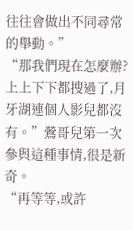往往會做出不同尋常的舉動。”
“那我們現在怎麼辦?上上下下都搜過了,月牙湖連個人影兒都沒有。”鶯哥兒第一次參與這種事情,很是新奇。
“再等等,或許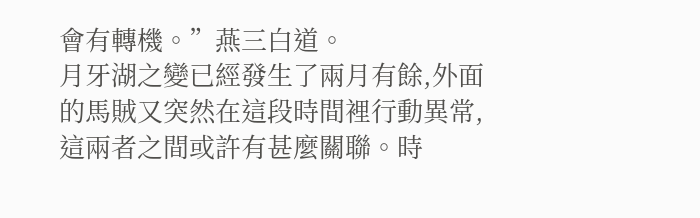會有轉機。”燕三白道。
月牙湖之變已經發生了兩月有餘,外面的馬賊又突然在這段時間裡行動異常,這兩者之間或許有甚麼關聯。時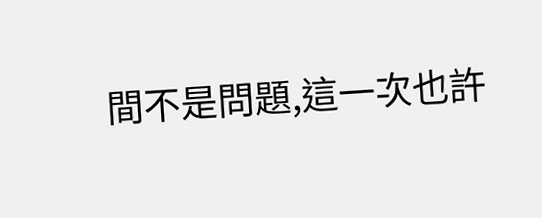間不是問題,這一次也許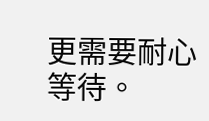更需要耐心等待。